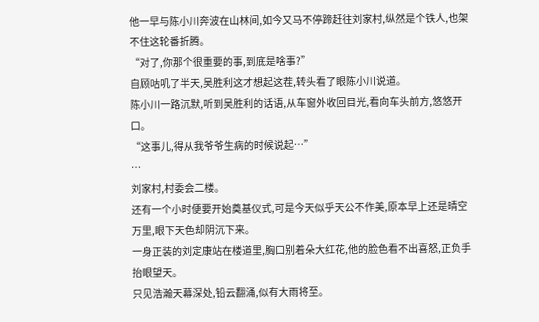他一早与陈小川奔波在山林间,如今又马不停蹄赶往刘家村,纵然是个铁人,也架不住这轮番折腾。
“对了,你那个很重要的事,到底是啥事?”
自顾咕叽了半天,吴胜利这才想起这茬,转头看了眼陈小川说道。
陈小川一路沉默,听到吴胜利的话语,从车窗外收回目光,看向车头前方,悠悠开口。
“这事儿,得从我爷爷生病的时候说起…”
…
刘家村,村委会二楼。
还有一个小时便要开始奠基仪式,可是今天似乎天公不作美,原本早上还是晴空万里,眼下天色却阴沉下来。
一身正装的刘定康站在楼道里,胸口别着朵大红花,他的脸色看不出喜怒,正负手抬眼望天。
只见浩瀚天幕深处,铅云翻涌,似有大雨将至。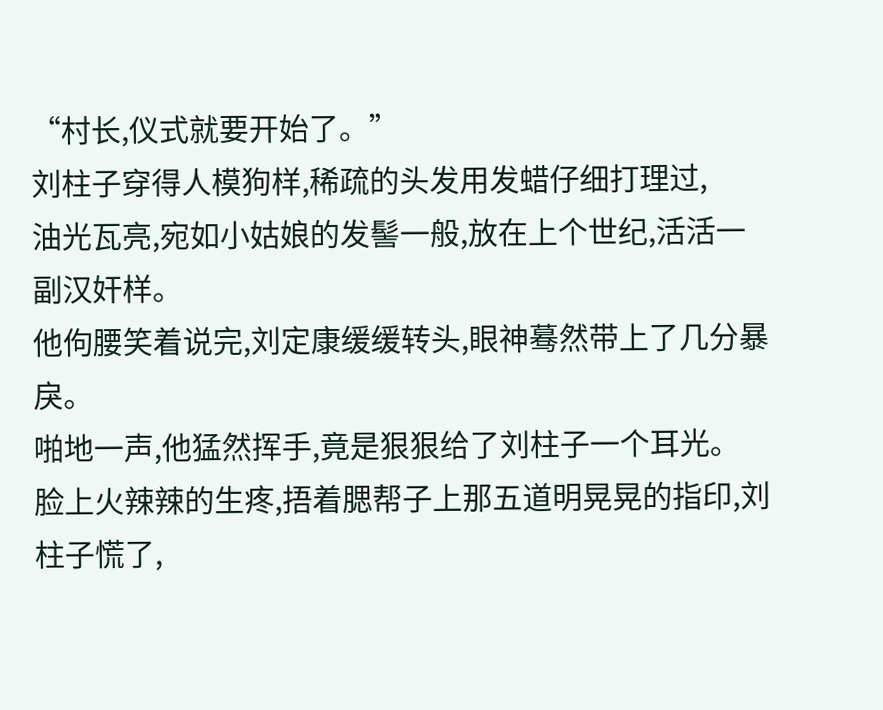“村长,仪式就要开始了。”
刘柱子穿得人模狗样,稀疏的头发用发蜡仔细打理过,
油光瓦亮,宛如小姑娘的发髻一般,放在上个世纪,活活一副汉奸样。
他佝腰笑着说完,刘定康缓缓转头,眼神蓦然带上了几分暴戾。
啪地一声,他猛然挥手,竟是狠狠给了刘柱子一个耳光。
脸上火辣辣的生疼,捂着腮帮子上那五道明晃晃的指印,刘柱子慌了,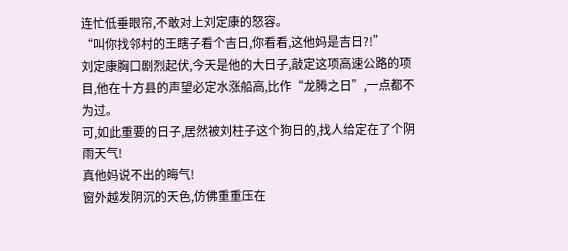连忙低垂眼帘,不敢对上刘定康的怒容。
“叫你找邻村的王瞎子看个吉日,你看看,这他妈是吉日?!”
刘定康胸口剧烈起伏,今天是他的大日子,敲定这项高速公路的项目,他在十方县的声望必定水涨船高,比作“龙腾之日”,一点都不为过。
可,如此重要的日子,居然被刘柱子这个狗日的,找人给定在了个阴雨天气!
真他妈说不出的晦气!
窗外越发阴沉的天色,仿佛重重压在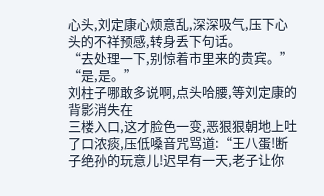心头,刘定康心烦意乱,深深吸气,压下心头的不祥预感,转身丢下句话。
“去处理一下,别惊着市里来的贵宾。”
“是,是。”
刘柱子哪敢多说啊,点头哈腰,等刘定康的背影消失在
三楼入口,这才脸色一变,恶狠狠朝地上吐了口浓痰,压低嗓音咒骂道:“王八蛋!断子绝孙的玩意儿!迟早有一天,老子让你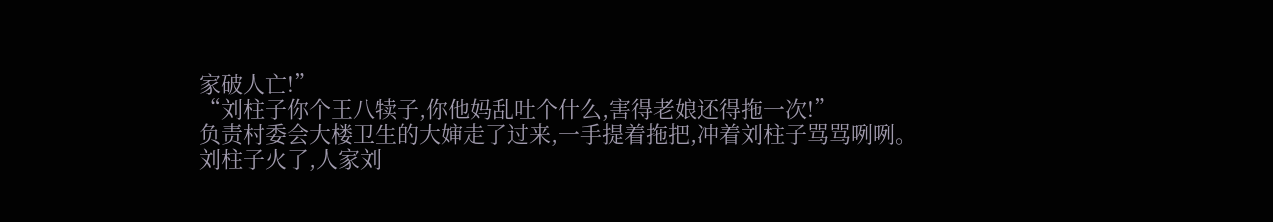家破人亡!”
“刘柱子你个王八犊子,你他妈乱吐个什么,害得老娘还得拖一次!”
负责村委会大楼卫生的大婶走了过来,一手提着拖把,冲着刘柱子骂骂咧咧。
刘柱子火了,人家刘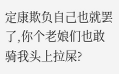定康欺负自己也就罢了,你个老娘们也敢骑我头上拉屎?